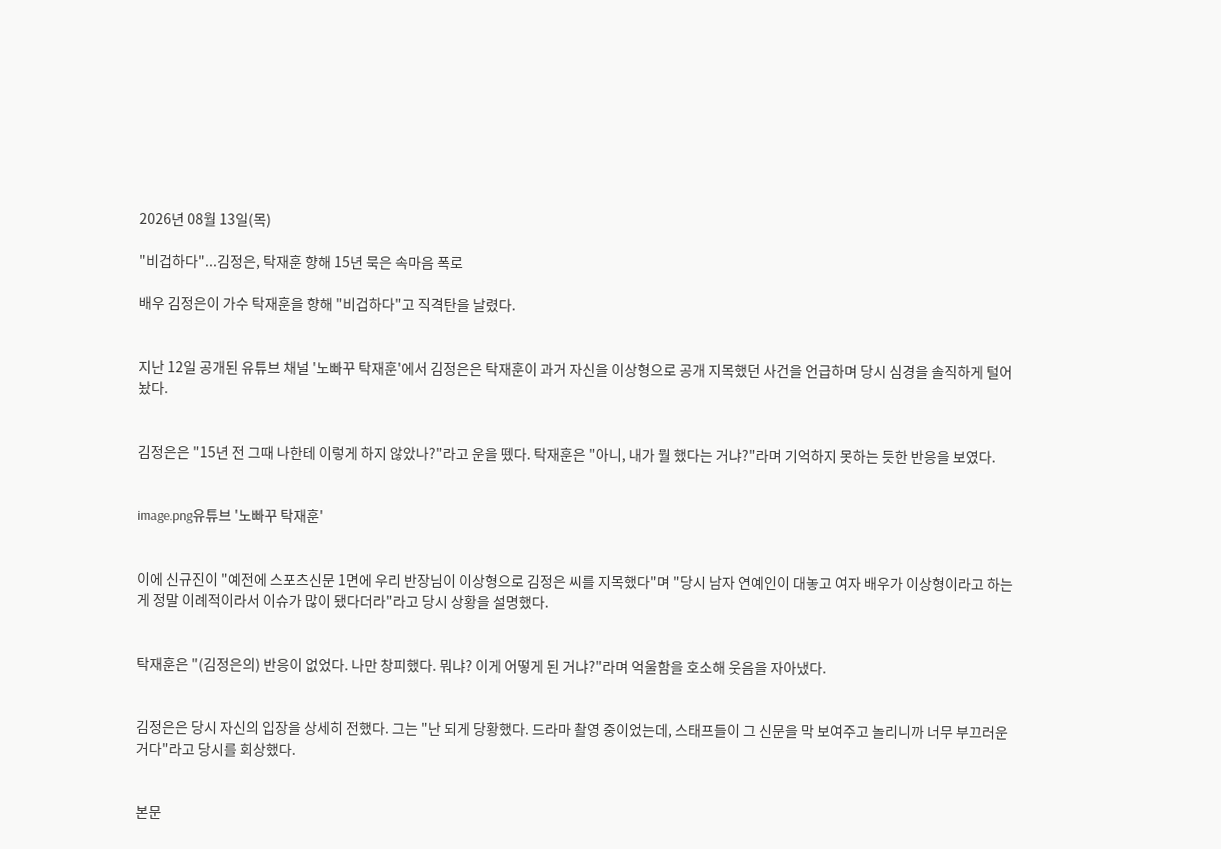2026년 08월 13일(목)

"비겁하다"...김정은, 탁재훈 향해 15년 묵은 속마음 폭로

배우 김정은이 가수 탁재훈을 향해 "비겁하다"고 직격탄을 날렸다.


지난 12일 공개된 유튜브 채널 '노빠꾸 탁재훈'에서 김정은은 탁재훈이 과거 자신을 이상형으로 공개 지목했던 사건을 언급하며 당시 심경을 솔직하게 털어놨다.


김정은은 "15년 전 그때 나한테 이렇게 하지 않았나?"라고 운을 뗐다. 탁재훈은 "아니, 내가 뭘 했다는 거냐?"라며 기억하지 못하는 듯한 반응을 보였다.


image.png유튜브 '노빠꾸 탁재훈'


이에 신규진이 "예전에 스포츠신문 1면에 우리 반장님이 이상형으로 김정은 씨를 지목했다"며 "당시 남자 연예인이 대놓고 여자 배우가 이상형이라고 하는 게 정말 이례적이라서 이슈가 많이 됐다더라"라고 당시 상황을 설명했다.


탁재훈은 "(김정은의) 반응이 없었다. 나만 창피했다. 뭐냐? 이게 어떻게 된 거냐?"라며 억울함을 호소해 웃음을 자아냈다.


김정은은 당시 자신의 입장을 상세히 전했다. 그는 "난 되게 당황했다. 드라마 촬영 중이었는데, 스태프들이 그 신문을 막 보여주고 놀리니까 너무 부끄러운 거다"라고 당시를 회상했다.


본문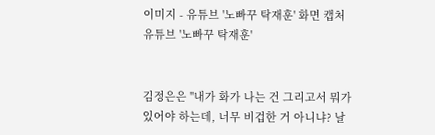이미지 - 유튜브 '노빠꾸 탁재훈' 화면 캡처유튜브 '노빠꾸 탁재훈'


김정은은 "내가 화가 나는 건 그리고서 뭐가 있어야 하는데, 너무 비겁한 거 아니냐? 날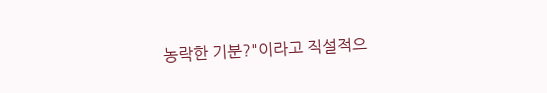농락한 기분?"이라고 직설적으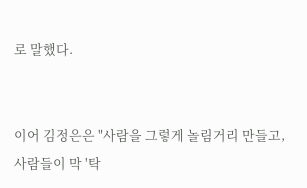로 말했다.


이어 김정은은 "사람을 그렇게 놀림거리 만들고, 사람들이 막 '탁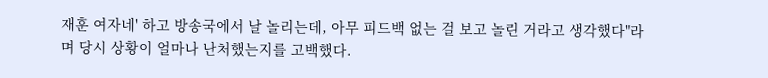재훈 여자네' 하고 방송국에서 날 놀리는데, 아무 피드백 없는 걸 보고 놀린 거라고 생각했다"라며 당시 상황이 얼마나 난처했는지를 고백했다.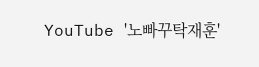YouTube '노빠꾸탁재훈'